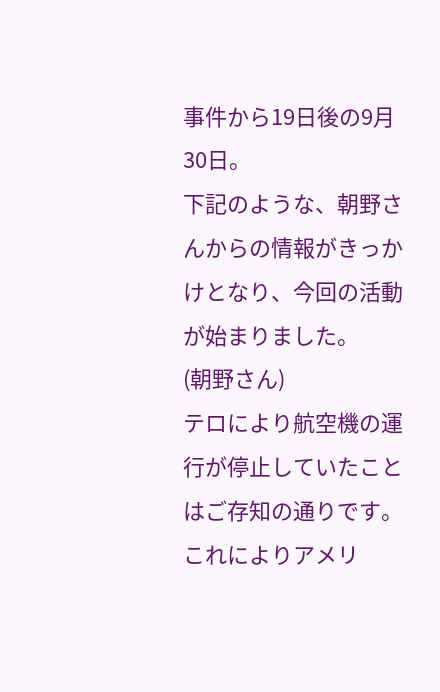事件から19日後の9月30日。
下記のような、朝野さんからの情報がきっかけとなり、今回の活動が始まりました。
(朝野さん)
テロにより航空機の運行が停止していたことはご存知の通りです。
これによりアメリ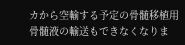カから空輸する予定の骨髄移植用骨髄液の輸送もできなくなりま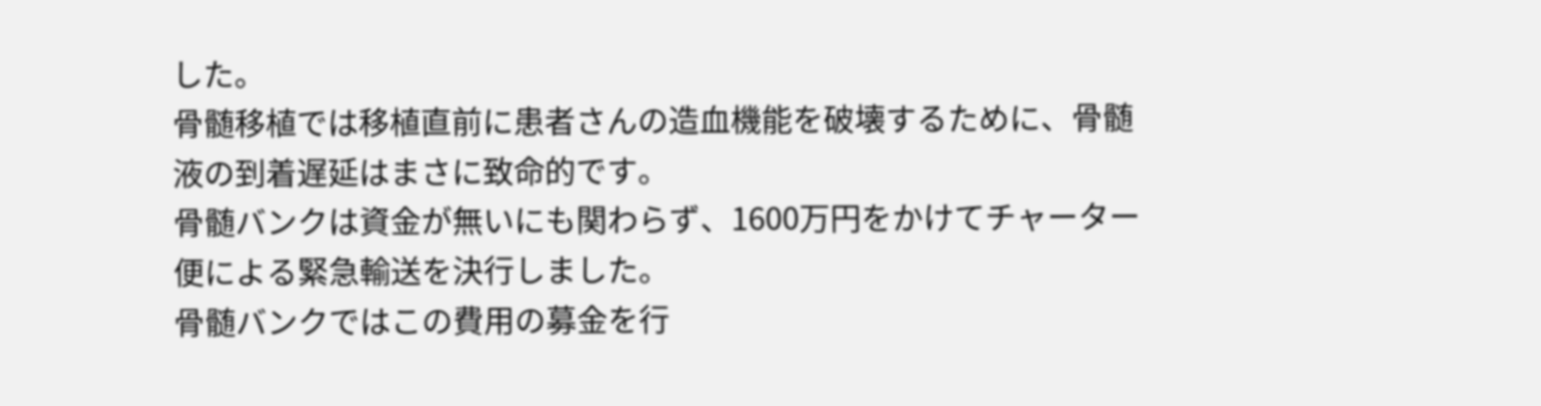した。
骨髄移植では移植直前に患者さんの造血機能を破壊するために、骨髄液の到着遅延はまさに致命的です。
骨髄バンクは資金が無いにも関わらず、1600万円をかけてチャーター便による緊急輸送を決行しました。
骨髄バンクではこの費用の募金を行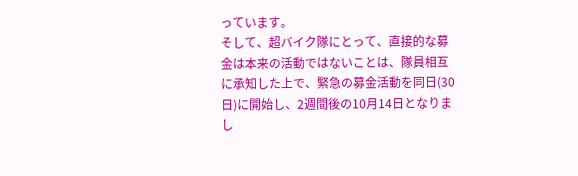っています。
そして、超バイク隊にとって、直接的な募金は本来の活動ではないことは、隊員相互に承知した上で、緊急の募金活動を同日(30日)に開始し、2週間後の10月14日となりまし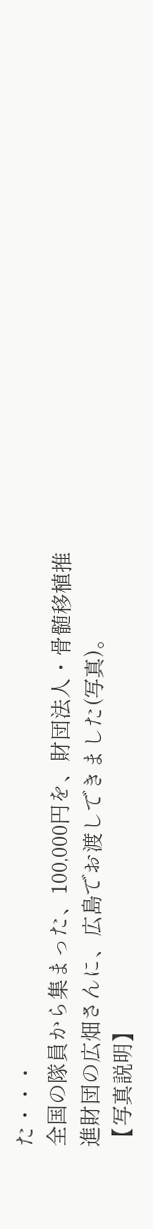た・・・
全国の隊員から集まった、100,000円を、財団法人・骨髄移植推進財団の広畑さんに、広島でお渡しできました(写真)。
【写真説明】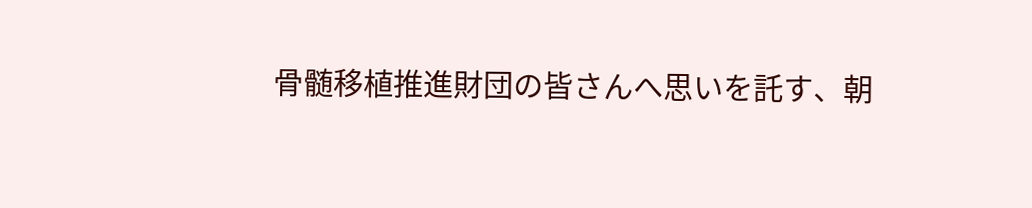骨髄移植推進財団の皆さんへ思いを託す、朝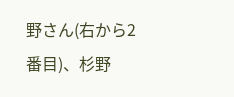野さん(右から2番目)、杉野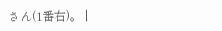さん(1番右)。 |